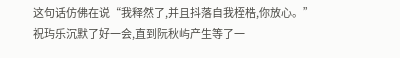这句话仿佛在说“我释然了,并且抖落自我桎梏,你放心。”
祝玙乐沉默了好一会,直到阮秋屿产生等了一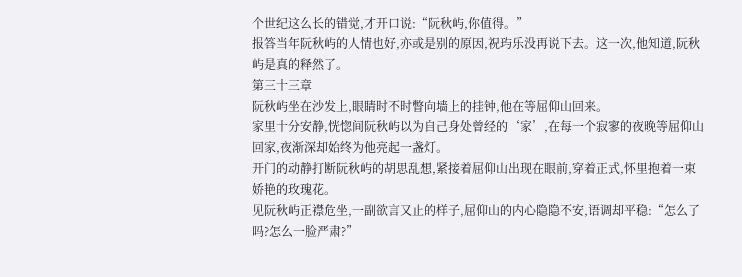个世纪这么长的错觉,才开口说:“阮秋屿,你值得。”
报答当年阮秋屿的人情也好,亦或是别的原因,祝玙乐没再说下去。这一次,他知道,阮秋屿是真的释然了。
第三十三章
阮秋屿坐在沙发上,眼睛时不时瞥向墙上的挂钟,他在等屈仰山回来。
家里十分安静,恍惚间阮秋屿以为自己身处曾经的‘家’,在每一个寂寥的夜晚等屈仰山回家,夜渐深却始终为他亮起一盏灯。
开门的动静打断阮秋屿的胡思乱想,紧接着屈仰山出现在眼前,穿着正式,怀里抱着一束娇艳的玫瑰花。
见阮秋屿正襟危坐,一副欲言又止的样子,屈仰山的内心隐隐不安,语调却平稳:“怎么了吗?怎么一脸严肃?”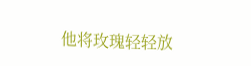他将玫瑰轻轻放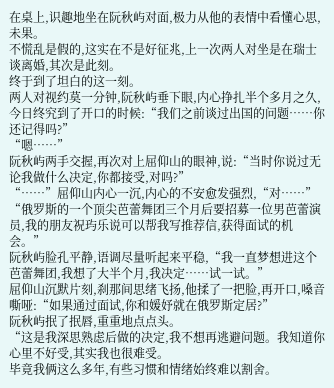在桌上,识趣地坐在阮秋屿对面,极力从他的表情中看懂心思,未果。
不慌乱是假的,这实在不是好征兆,上一次两人对坐是在瑞士谈离婚,其次是此刻。
终于到了坦白的这一刻。
两人对视约莫一分钟,阮秋屿垂下眼,内心挣扎半个多月之久,今日终究到了开口的时候:“我们之前谈过出国的问题……你还记得吗?”
“嗯……”
阮秋屿两手交握,再次对上屈仰山的眼神,说:“当时你说过无论我做什么决定,你都接受,对吗?”
“……”屈仰山内心一沉,内心的不安愈发强烈,“对……”
“俄罗斯的一个顶尖芭蕾舞团三个月后要招募一位男芭蕾演员,我的朋友祝玙乐说可以帮我写推荐信,获得面试的机会。”
阮秋屿脸孔平静,语调尽量听起来平稳,“我一直梦想进这个芭蕾舞团,我想了大半个月,我决定……试一试。”
屈仰山沉默片刻,刹那间思绪飞扬,他揉了一把脸,再开口,嗓音嘶哑:“如果通过面试,你和媛妤就在俄罗斯定居?”
阮秋屿抿了抿唇,重重地点点头。
“这是我深思熟虑后做的决定,我不想再逃避问题。我知道你心里不好受,其实我也很难受。
毕竟我俩这么多年,有些习惯和情绪始终难以割舍。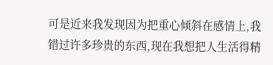可是近来我发现因为把重心倾斜在感情上,我错过许多珍贵的东西,现在我想把人生活得精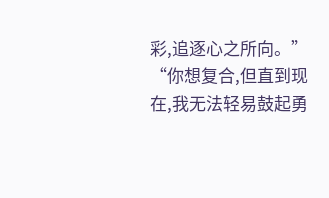彩,追逐心之所向。”
“你想复合,但直到现在,我无法轻易鼓起勇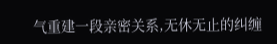气重建一段亲密关系,无休无止的纠缠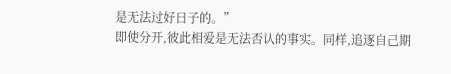是无法过好日子的。”
即使分开,彼此相爱是无法否认的事实。同样,追逐自己期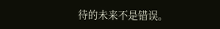待的未来不是错误。